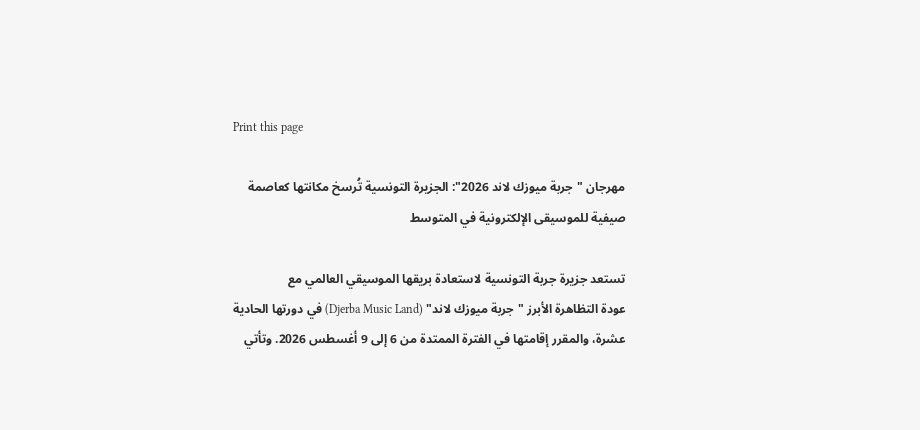Print this page

مهرجان "جربة ميوزك لاند 2026": الجزيرة التونسية تُرسخ مكانتها كعاصمة صيفية للموسيقى الإلكترونية في المتوسط

تستعد جزيرة جربة التونسية لاستعادة بريقها الموسيقي العالمي مع
عودة التظاهرة الأبرز "جربة ميوزك لاند" (Djerba Music Land) في دورتها الحادية عشرة، والمقرر إقامتها في الفترة الممتدة من 6 إلى 9 أغسطس 2026. وتأتي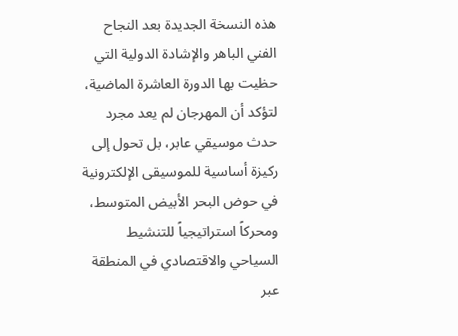هذه النسخة الجديدة بعد النجاح الفني الباهر والإشادة الدولية التي حظيت بها الدورة العاشرة الماضية، لتؤكد أن المهرجان لم يعد مجرد حدث موسيقي عابر، بل تحول إلى ركيزة أساسية للموسيقى الإلكترونية في حوض البحر الأبيض المتوسط، ومحركاً استراتيجياً للتنشيط السياحي والاقتصادي في المنطقة عبر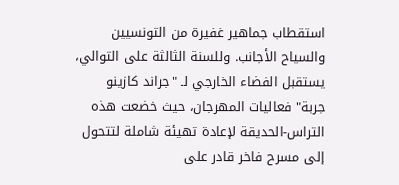استقطاب جماهير غفيرة من التونسيين والسياح الأجانب. وللسنة الثالثة على التوالي، يستقبل الفضاء الخارجي لـ "جراند كازينو جربة" فعاليات المهرجان، حيث خضعت هذه التراس-الحديقة لإعادة تهيئة شاملة لتتحول إلى مسرح فاخر قادر على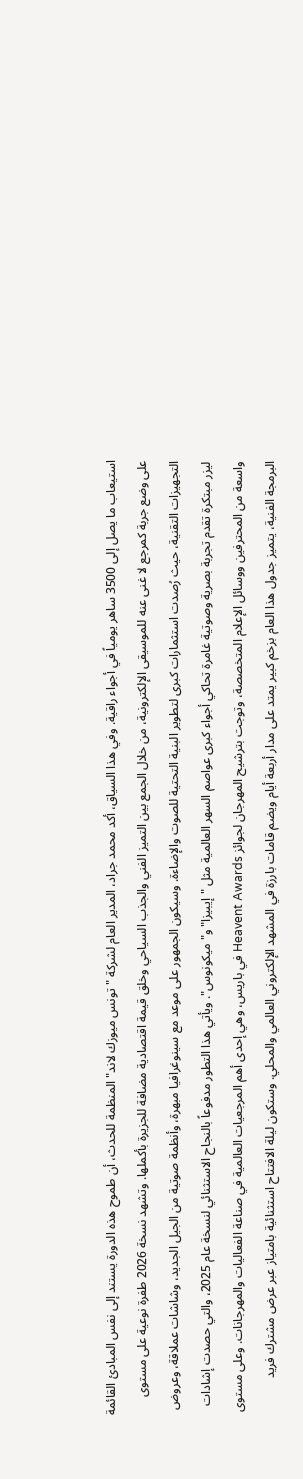استيعاب ما يصل إلى 3500 ساهر يومياً في أجواء راقية. وفي هذا السياق، أكد محمد جراد، المدير العام لشركة "تونس ميوزك لاند" المنظمة للحدث، أن طموح هذه الدورة يستند إلى نفس المبادئ القائمة على وضع جربة كمرجع لا غنى عنه للموسيقى الإلكترونية، من خلال الجمع بين التميز الفني والجذب السياحي وخلق قيمة اقتصادية مضافة للجزيرة بأكملها. وتشهد نسخة 2026 طفرة نوعية على مستوى التجهيزات التقنية، حيث رُصدت استثمارات كبرى لتطوير البنية التحتية للصوت والإضاءة. وسيكون الجمهور على موعد مع سينوغرافيا مبهرة، وأنظمة صوتية من الجيل الجديد، وشاشات عملاقة، وعروض ليزر مبتكرة تقدم تجربة بصرية وصوتية غامرة تحاكي أجواء كبرى عواصم السهر العالمية مثل "إيبيزا" و"ميكونوس". ويأتي هذا التطور مدفوعاً بالنجاح الاستثنائي لنسخة عام 2025، والتي حصدت إشادات واسعة من المحترفين ووسائل الإعلام المتخصصة، وتوجت بترشيح المهرجان لجوائز Heavent Awards في باريس، وهي إحدى أهم المرجعيات العالمية في صناعة الفعاليات والمهرجانات. وعلى مستوى البرمجة الفنية، يتميز جدول هذا العام بزخم كبير يمتد على مدار أربعة أيام ويضم قامات بارزة في المشهد الإلكتروني العالمي والمحلي. وستكون ليلة الافتتاح استثنائية بامتياز عبر عرض مشترك فريد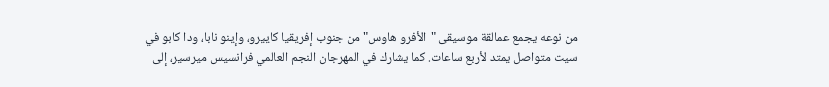من نوعه يجمع عمالقة موسيقى "الأفرو هاوس" من جنوب إفريقيا كاييرو، وإينو نابا، ودا كابو في سيت متواصل يمتد لأربع ساعات. كما يشارك في المهرجان النجم العالمي فرانسيس ميرسير، إلى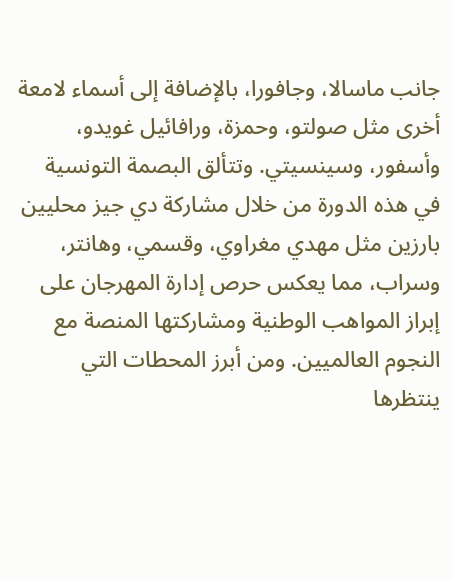جانب ماسالا، وجافورا، بالإضافة إلى أسماء لامعة أخرى مثل صولتو، وحمزة، ورافائيل غويدو، وأسفور، وسينسيتي. وتتألق البصمة التونسية في هذه الدورة من خلال مشاركة دي جيز محليين بارزين مثل مهدي مغراوي، وقسمي، وهانتر، وسراب، مما يعكس حرص إدارة المهرجان على إبراز المواهب الوطنية ومشاركتها المنصة مع النجوم العالميين. ومن أبرز المحطات التي ينتظرها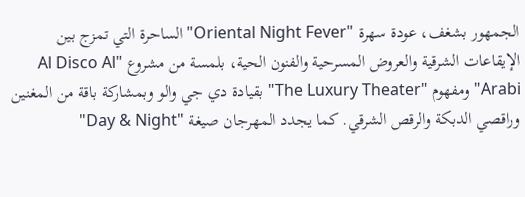الجمهور بشغف، عودة سهرة "Oriental Night Fever" الساحرة التي تمزج بين الإيقاعات الشرقية والعروض المسرحية والفنون الحية، بلمسة من مشروع "Al Disco Al Arabi" ومفهوم "The Luxury Theater" بقيادة دي جي والو وبمشاركة باقة من المغنين وراقصي الدبكة والرقص الشرقي. كما يجدد المهرجان صيغة "Day & Night"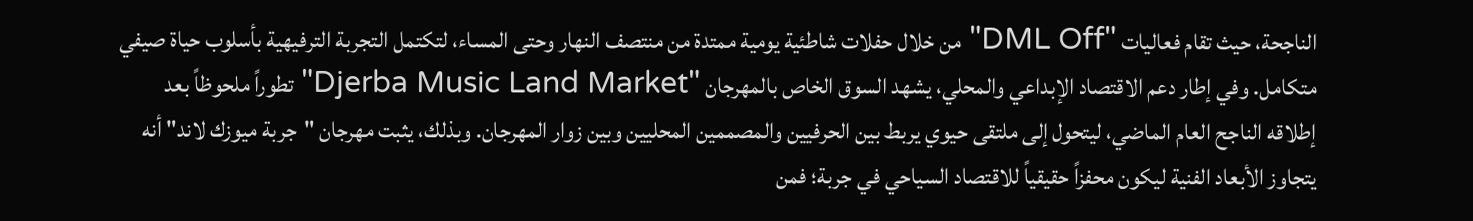الناجحة، حيث تقام فعاليات "DML Off" من خلال حفلات شاطئية يومية ممتدة من منتصف النهار وحتى المساء، لتكتمل التجربة الترفيهية بأسلوب حياة صيفي متكامل. وفي إطار دعم الاقتصاد الإبداعي والمحلي، يشهد السوق الخاص بالمهرجان "Djerba Music Land Market" تطوراً ملحوظاً بعد إطلاقه الناجح العام الماضي، ليتحول إلى ملتقى حيوي يربط بين الحرفيين والمصممين المحليين وبين زوار المهرجان. وبذلك، يثبت مهرجان "جربة ميوزك لاند" أنه يتجاوز الأبعاد الفنية ليكون محفزاً حقيقياً للاقتصاد السياحي في جربة؛ فمن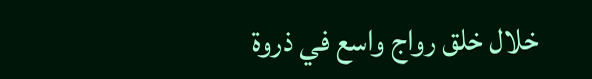خلال خلق رواج واسع في ذروة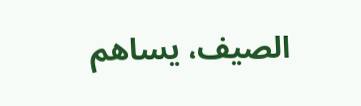الصيف، يساهم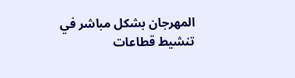المهرجان بشكل مباشر في تنشيط قطاعات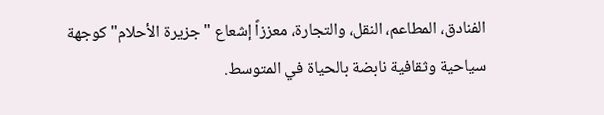الفنادق، المطاعم، النقل، والتجارة، معززاً إشعاع "جزيرة الأحلام" كوجهة سياحية وثقافية نابضة بالحياة في المتوسط.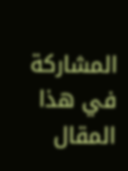المشاركة في هذا المقال